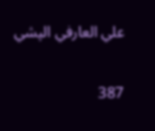علي العارفي الپشي

387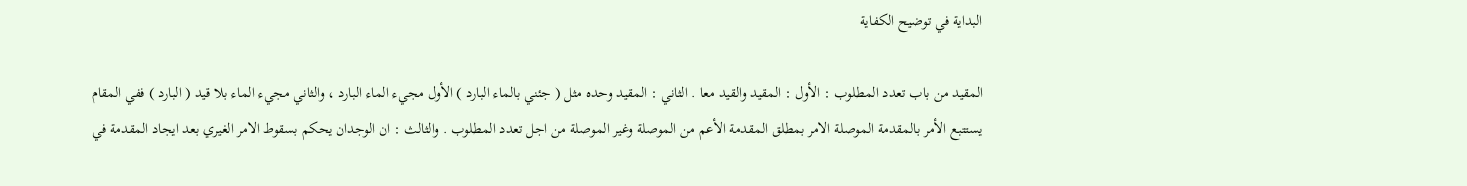البداية في توضيح الكفاية

المقيد من باب تعدد المطلوب : الأول : المقيد والقيد معا . الثاني : المقيد وحده مثل ( جئني بالماء البارد ) الأول مجيء الماء البارد ، والثاني مجيء الماء بلا قيد ( البارد ) ففي المقام يستتبع الأمر بالمقدمة الموصلة الامر بمطلق المقدمة الأعم من الموصلة وغير الموصلة من اجل تعدد المطلوب . والثالث : ان الوجدان يحكم بسقوط الامر الغيري بعد ايجاد المقدمة في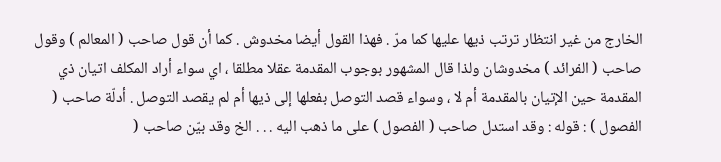الخارج من غير انتظار ترتب ذيها عليها كما مرّ . فهذا القول أيضا مخدوش . كما أن قول صاحب ( المعالم ) وقول صاحب ( الفرائد ) مخدوشان ولذا قال المشهور بوجوب المقدمة عقلا مطلقا ، اي سواء أراد المكلف اتيان ذي المقدمة حين الإتيان بالمقدمة أم لا ، وسواء قصد التوصل بفعلها إلى ذيها أم لم يقصد التوصل . أدلّة صاحب ( الفصول ) : قوله : وقد استدل صاحب ( الفصول ) على ما ذهب اليه . . . الخ وقد بيّن صاحب (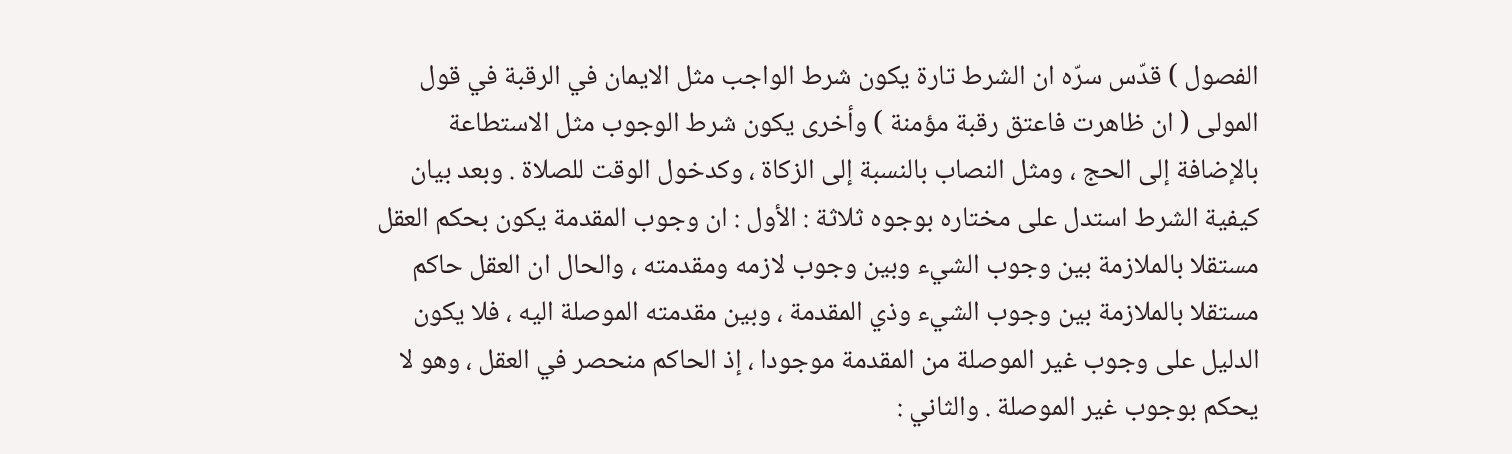الفصول ) قدّس سرّه ان الشرط تارة يكون شرط الواجب مثل الايمان في الرقبة في قول المولى ( ان ظاهرت فاعتق رقبة مؤمنة ) وأخرى يكون شرط الوجوب مثل الاستطاعة بالإضافة إلى الحج ، ومثل النصاب بالنسبة إلى الزكاة ، وكدخول الوقت للصلاة . وبعد بيان كيفية الشرط استدل على مختاره بوجوه ثلاثة : الأول : ان وجوب المقدمة يكون بحكم العقل مستقلا بالملازمة بين وجوب الشيء وبين وجوب لازمه ومقدمته ، والحال ان العقل حاكم مستقلا بالملازمة بين وجوب الشيء وذي المقدمة ، وبين مقدمته الموصلة اليه ، فلا يكون الدليل على وجوب غير الموصلة من المقدمة موجودا ، إذ الحاكم منحصر في العقل ، وهو لا يحكم بوجوب غير الموصلة . والثاني :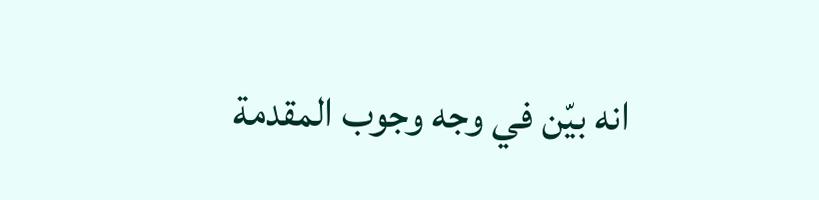انه بيّن في وجه وجوب المقدمة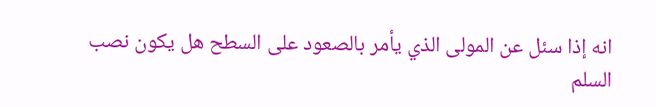انه إذا سئل عن المولى الذي يأمر بالصعود على السطح هل يكون نصب السلم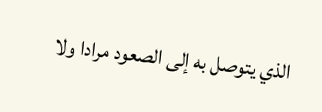الذي يتوصل به إلى الصعود مرادا ولا